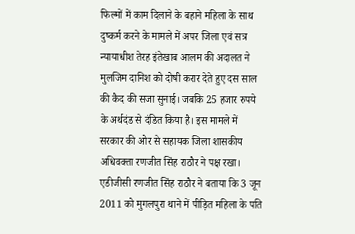फिल्मों में काम दिलाने के बहाने महिला के साथ दुष्कर्म करने के मामले में अपर जिला एवं सत्र न्यायाधीश तेरह इंतेखाब आलम की अदालत ने मुलजिम दानिश को दोषी करार देते हुए दस साल की कैद की सजा सुनाई। जबकि 25 हजार रुपये के अर्थदंड से दंडित किया है। इस मामले में सरकार की ओर से सहायक जिला शासकीय अधिवक्ता रणजीत सिंह राठौर ने पक्ष रखा।
एडीजीसी रणजीत सिंह राठौर ने बताया कि 3 जून 2011 को मुगलपुरा थाने में पीड़ित महिला के पति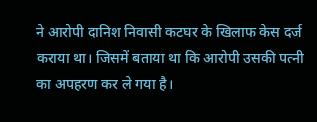ने आरोपी दानिश निवासी कटघर के खिलाफ केस दर्ज कराया था। जिसमें बताया था कि आरोपी उसकी पत्नी का अपहरण कर ले गया है।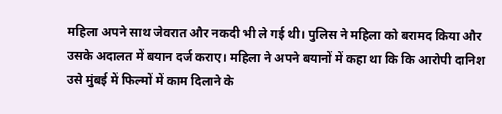महिला अपने साथ जेवरात और नकदी भी ले गई थी। पुलिस ने महिला को बरामद किया और उसके अदालत में बयान दर्ज कराए। महिला ने अपने बयानों में कहा था कि कि आरोपी दानिश उसे मुंबई में फिल्मों में काम दिलाने के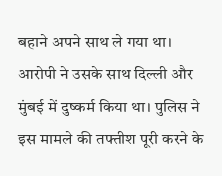बहाने अपने साथ ले गया था। आरोपी ने उसके साथ दिल्ली और मुंबई में दुष्कर्म किया था। पुलिस ने इस मामले की तफ्तीश पूरी करने के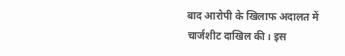बाद आरोपी के खिलाफ अदालत में चार्जशीट दाखिल की। इस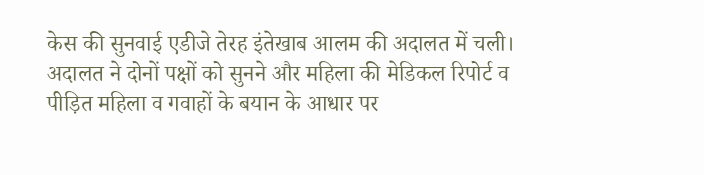केस की सुनवाई एडीजे तेरह इंतेखाब आलम की अदालत में चली। अदालत ने दोनों पक्षों को सुनने और महिला की मेडिकल रिपोर्ट व पीड़ित महिला व गवाहों के बयान के आधार पर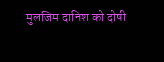मुलजिम दानिश को दोषी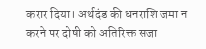करार दिया। अर्थदंड की धनराशि जमा न करने पर दोषी को अतिरिक्त सजा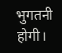भुगतनी होगी।